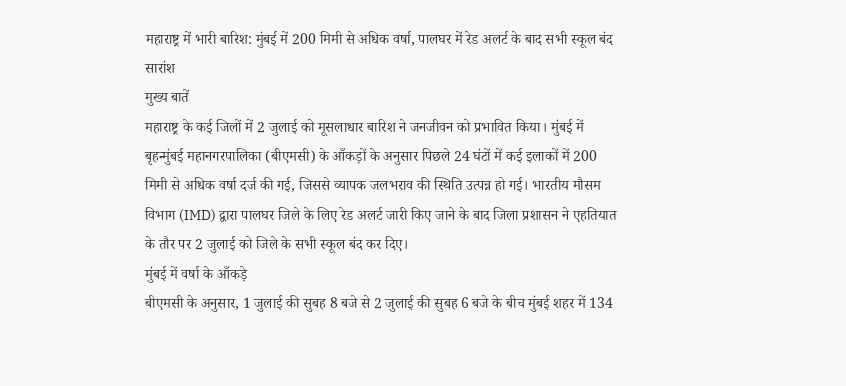महाराष्ट्र में भारी बारिश: मुंबई में 200 मिमी से अधिक वर्षा, पालघर में रेड अलर्ट के बाद सभी स्कूल बंद
सारांश
मुख्य बातें
महाराष्ट्र के कई जिलों में 2 जुलाई को मूसलाधार बारिश ने जनजीवन को प्रभावित किया। मुंबई में बृहन्मुंबई महानगरपालिका (बीएमसी) के आँकड़ों के अनुसार पिछले 24 घंटों में कई इलाकों में 200 मिमी से अधिक वर्षा दर्ज की गई, जिससे व्यापक जलभराव की स्थिति उत्पन्न हो गई। भारतीय मौसम विभाग (IMD) द्वारा पालघर जिले के लिए रेड अलर्ट जारी किए जाने के बाद जिला प्रशासन ने एहतियात के तौर पर 2 जुलाई को जिले के सभी स्कूल बंद कर दिए।
मुंबई में वर्षा के आँकड़े
बीएमसी के अनुसार, 1 जुलाई की सुबह 8 बजे से 2 जुलाई की सुबह 6 बजे के बीच मुंबई शहर में 134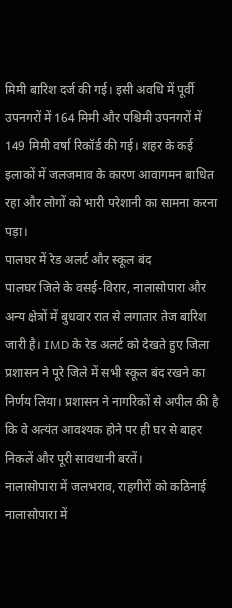मिमी बारिश दर्ज की गई। इसी अवधि में पूर्वी उपनगरों में 164 मिमी और पश्चिमी उपनगरों में 149 मिमी वर्षा रिकॉर्ड की गई। शहर के कई इलाकों में जलजमाव के कारण आवागमन बाधित रहा और लोगों को भारी परेशानी का सामना करना पड़ा।
पालघर में रेड अलर्ट और स्कूल बंद
पालघर जिले के वसई-विरार, नालासोपारा और अन्य क्षेत्रों में बुधवार रात से लगातार तेज बारिश जारी है। IMD के रेड अलर्ट को देखते हुए जिला प्रशासन ने पूरे जिले में सभी स्कूल बंद रखने का निर्णय लिया। प्रशासन ने नागरिकों से अपील की है कि वे अत्यंत आवश्यक होने पर ही घर से बाहर निकलें और पूरी सावधानी बरतें।
नालासोपारा में जलभराव, राहगीरों को कठिनाई
नालासोपारा में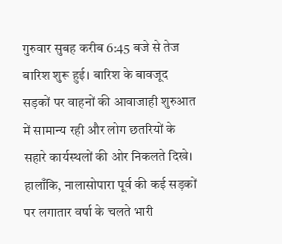गुरुवार सुबह करीब 6:45 बजे से तेज बारिश शुरू हुई। बारिश के बावजूद सड़कों पर वाहनों की आवाजाही शुरुआत में सामान्य रही और लोग छतरियों के सहारे कार्यस्थलों की ओर निकलते दिखे। हालाँकि, नालासोपारा पूर्व की कई सड़कों पर लगातार वर्षा के चलते भारी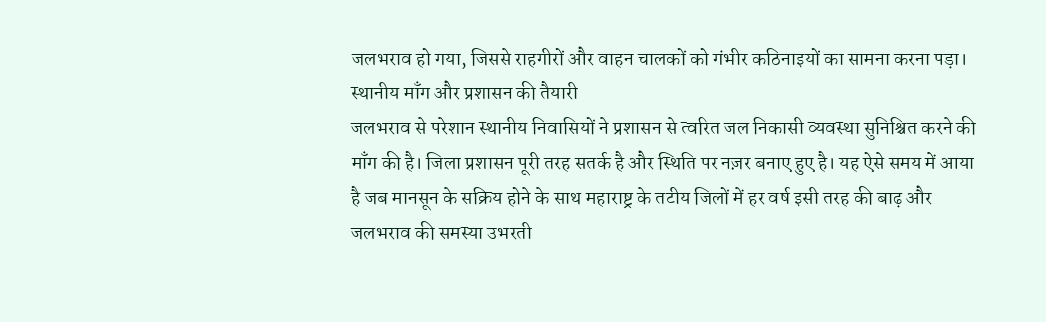जलभराव हो गया, जिससे राहगीरों और वाहन चालकों को गंभीर कठिनाइयों का सामना करना पड़ा।
स्थानीय माँग और प्रशासन की तैयारी
जलभराव से परेशान स्थानीय निवासियों ने प्रशासन से त्वरित जल निकासी व्यवस्था सुनिश्चित करने की माँग की है। जिला प्रशासन पूरी तरह सतर्क है और स्थिति पर नज़र बनाए हुए है। यह ऐसे समय में आया है जब मानसून के सक्रिय होने के साथ महाराष्ट्र के तटीय जिलों में हर वर्ष इसी तरह की बाढ़ और जलभराव की समस्या उभरती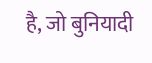है, जो बुनियादी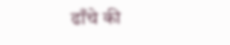ढाँचे की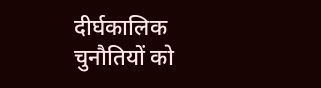दीर्घकालिक चुनौतियों को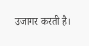उजागर करती है।